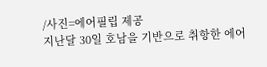/사진=에어필립 제공
지난달 30일 호남을 기반으로 취항한 에어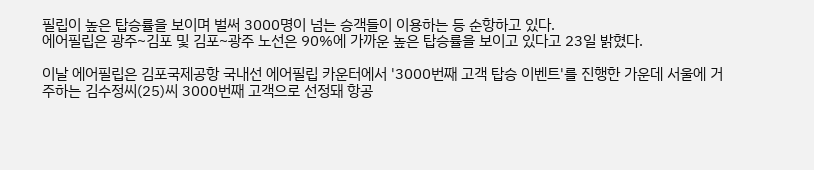필립이 높은 탑승률을 보이며 벌써 3000명이 넘는 승객들이 이용하는 등 순항하고 있다.
에어필립은 광주~김포 및 김포~광주 노선은 90%에 가까운 높은 탑승률을 보이고 있다고 23일 밝혔다.

이날 에어필립은 김포국제공항 국내선 에어필립 카운터에서 '3000번째 고객 탑승 이벤트'를 진행한 가운데 서울에 거주하는 김수정씨(25)씨 3000번째 고객으로 선정돼 항공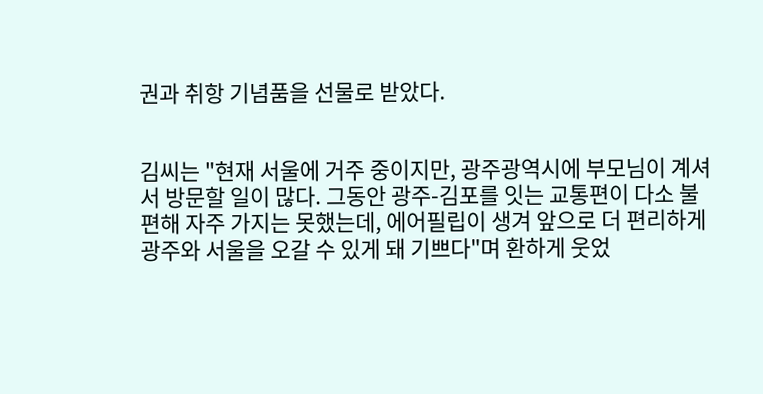권과 취항 기념품을 선물로 받았다.


김씨는 "현재 서울에 거주 중이지만, 광주광역시에 부모님이 계셔서 방문할 일이 많다. 그동안 광주-김포를 잇는 교통편이 다소 불편해 자주 가지는 못했는데, 에어필립이 생겨 앞으로 더 편리하게 광주와 서울을 오갈 수 있게 돼 기쁘다"며 환하게 웃었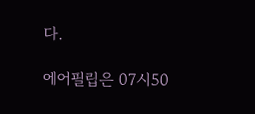다.

에어필립은 07시50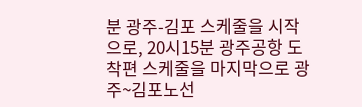분 광주-김포 스케줄을 시작으로, 20시15분 광주공항 도착편 스케줄을 마지막으로 광주~김포노선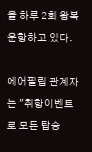을 하루 2회 왕복 운항하고 있다.

에어필립 관계자는 "취항이벤트로 모든 탑승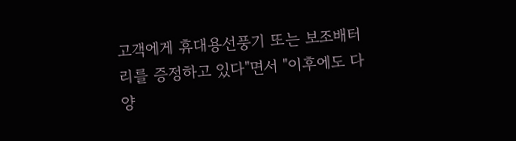고객에게 휴대용선풍기 또는 보조배터리를 증정하고 있다"면서 "이후에도 다양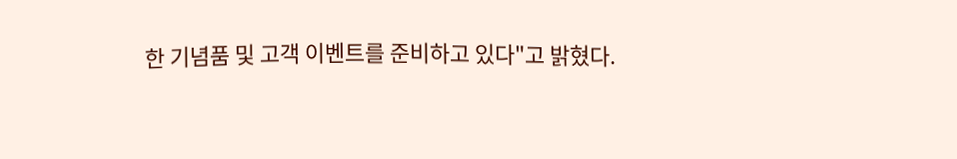한 기념품 및 고객 이벤트를 준비하고 있다"고 밝혔다.